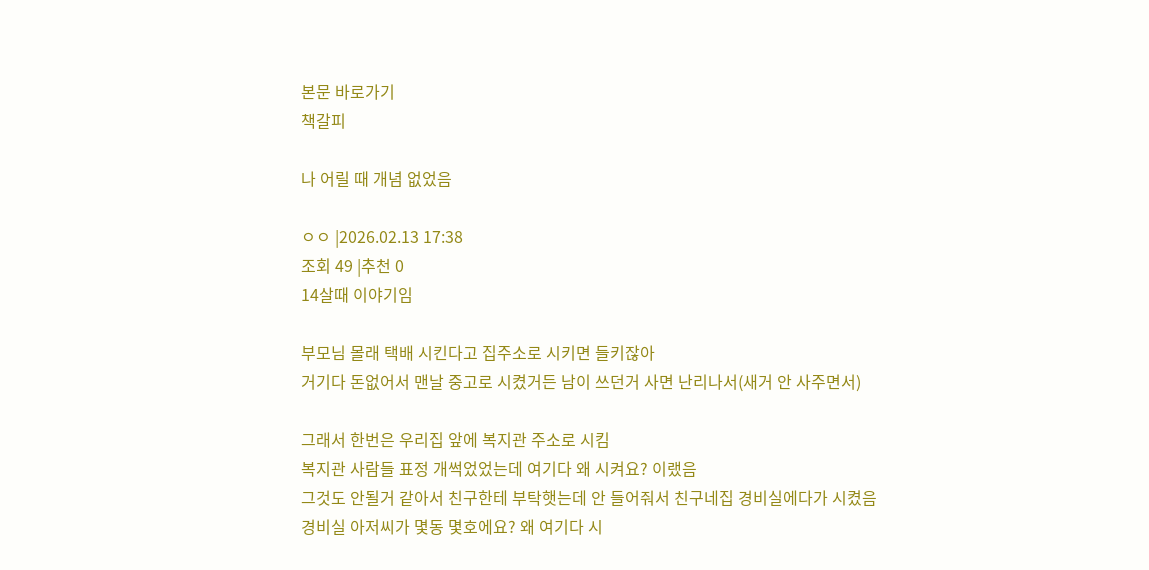본문 바로가기
책갈피

나 어릴 때 개념 없었음

ㅇㅇ |2026.02.13 17:38
조회 49 |추천 0
14살때 이야기임

부모님 몰래 택배 시킨다고 집주소로 시키면 들키잖아
거기다 돈없어서 맨날 중고로 시켰거든 남이 쓰던거 사면 난리나서(새거 안 사주면서)

그래서 한번은 우리집 앞에 복지관 주소로 시킴
복지관 사람들 표정 개썩었었는데 여기다 왜 시켜요? 이랬음
그것도 안될거 같아서 친구한테 부탁햇는데 안 들어줘서 친구네집 경비실에다가 시켰음
경비실 아저씨가 몇동 몇호에요? 왜 여기다 시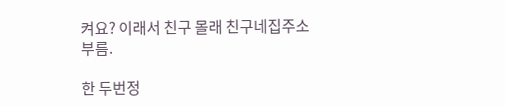켜요? 이래서 친구 몰래 친구네집주소 부름.

한 두번정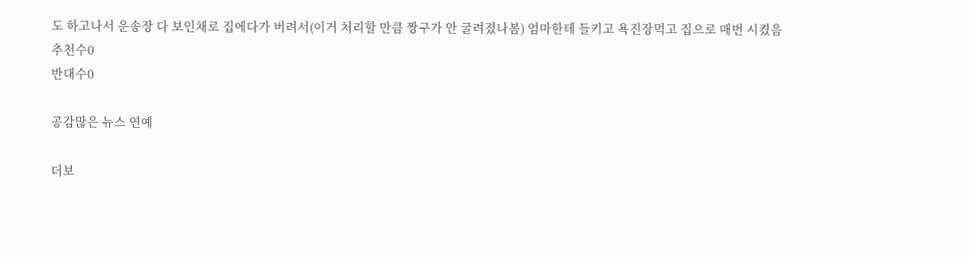도 하고나서 운송장 다 보인채로 집에다가 버려서(이거 처리할 만큼 짱구가 안 굴려졌나봄) 엄마한테 들키고 욕진장먹고 집으로 매번 시켰음
추천수0
반대수0

공감많은 뉴스 연예

더보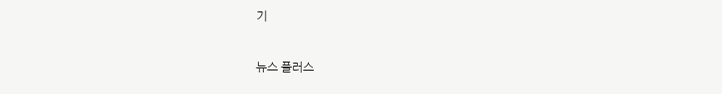기

뉴스 플러스